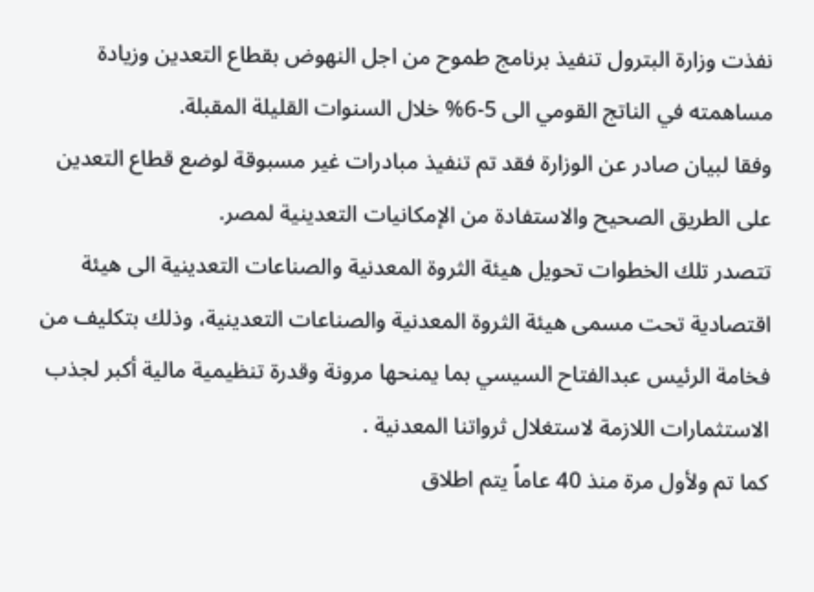نفذت وزارة البترول تنفيذ برنامج طموح من اجل النهوض بقطاع التعدين وزيادة مساهمته في الناتج القومي الى 5-6% خلال السنوات القليلة المقبلة.
وفقا لبيان صادر عن الوزارة فقد تم تنفيذ مبادرات غير مسبوقة لوضع قطاع التعدين على الطريق الصحيح والاستفادة من الإمكانيات التعدينية لمصر.
تتصدر تلك الخطوات تحويل هيئة الثروة المعدنية والصناعات التعدينية الى هيئة اقتصادية تحت مسمى هيئة الثروة المعدنية والصناعات التعدينية، وذلك بتكليف من فخامة الرئيس عبدالفتاح السيسي بما يمنحها مرونة وقدرة تنظيمية مالية أكبر لجذب الاستثمارات اللازمة لاستغلال ثرواتنا المعدنية .
كما تم ولأول مرة منذ 40 عاماً يتم اطلاق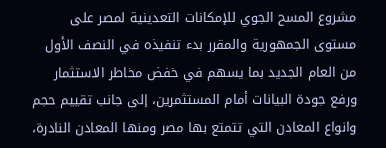مشروع المسح الجوي للإمكانات التعدينية لمصر على مستوى الجمهورية والمقرر بدء تنفيذه في النصف الأول من العام الجديد بما يسهم في خفض مخاطر الاستثمار ورفع جودة البيانات أمام المستثمرين، إلى جانب تقييم حجم وانواع المعادن التي تتمتع بها مصر ومنها المعادن النادرة،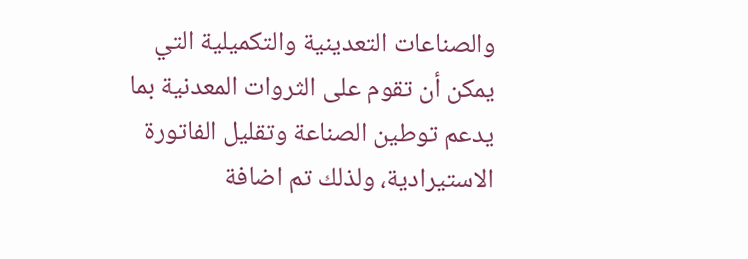والصناعات التعدينية والتكميلية التي يمكن أن تقوم على الثروات المعدنية بما يدعم توطين الصناعة وتقليل الفاتورة الاستيرادية، ولذلك تم اضافة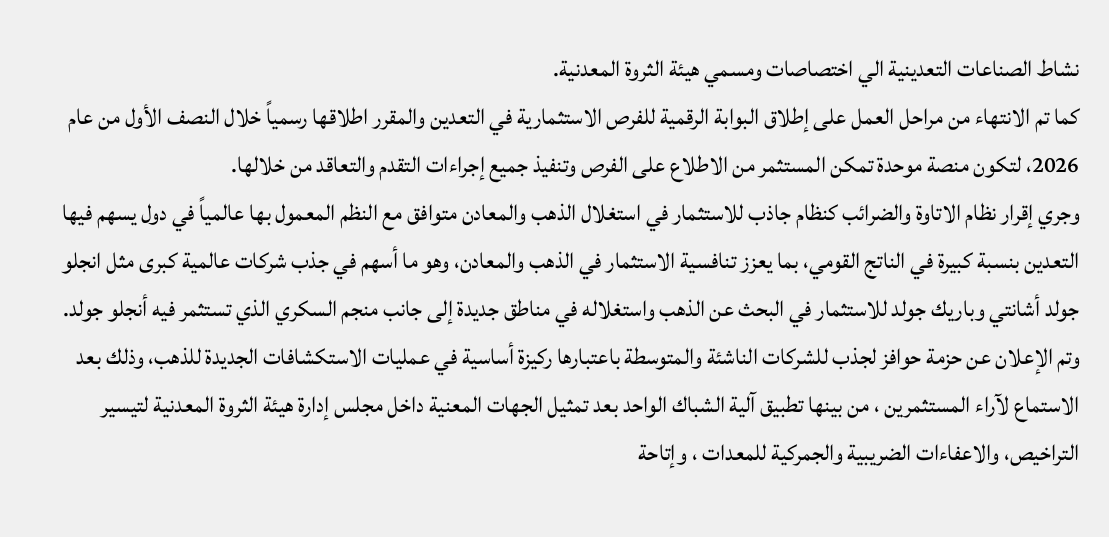نشاط الصناعات التعدينية الي اختصاصات ومسمي هيئة الثروة المعدنية.
كما تم الانتهاء من مراحل العمل على إطلاق البوابة الرقمية للفرص الاستثمارية في التعدين والمقرر اطلاقها رسمياً خلال النصف الأول من عام 2026، لتكون منصة موحدة تمكن المستثمر من الاطلاع على الفرص وتنفيذ جميع إجراءات التقدم والتعاقد من خلالها.
وجري إقرار نظام الاتاوة والضرائب كنظام جاذب للاستثمار في استغلال الذهب والمعادن متوافق مع النظم المعمول بها عالمياً في دول يسهم فيها التعدين بنسبة كبيرة في الناتج القومي، بما يعزز تنافسية الاستثمار في الذهب والمعادن، وهو ما أسهم في جذب شركات عالمية كبرى مثل انجلو جولد أشانتي وباريك جولد للاستثمار في البحث عن الذهب واستغلاله في مناطق جديدة إلى جانب منجم السكري الذي تستثمر فيه أنجلو جولد.
وتم الإعلان عن حزمة حوافز لجذب للشركات الناشئة والمتوسطة باعتبارها ركيزة أساسية في عمليات الاستكشافات الجديدة للذهب، وذلك بعد الاستماع لآراء المستثمرين ، من بينها تطبيق آلية الشباك الواحد بعد تمثيل الجهات المعنية داخل مجلس إدارة هيئة الثروة المعدنية لتيسير التراخيص، والاعفاءات الضريبية والجمركية للمعدات ، وإتاحة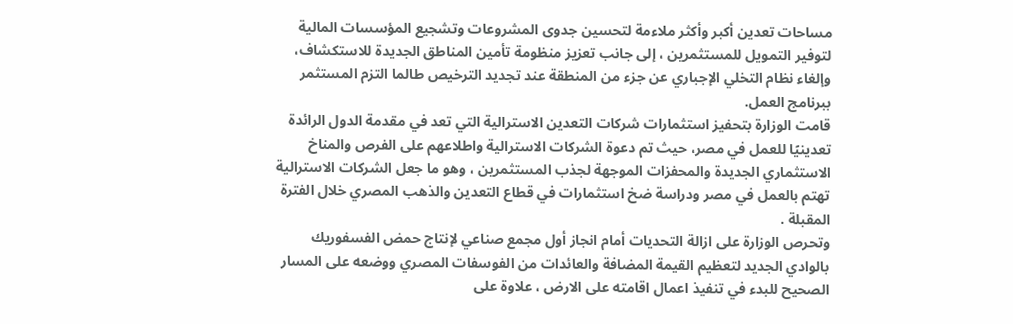مساحات تعدين أكبر وأكثر ملاءمة لتحسين جدوى المشروعات وتشجيع المؤسسات المالية لتوفير التمويل للمستثمرين ، إلى جانب تعزيز منظومة تأمين المناطق الجديدة للاستكشاف، وإلغاء نظام التخلي الإجباري عن جزء من المنطقة عند تجديد الترخيص طالما التزم المستثمر ببرنامج العمل.
قامت الوزارة بتحفيز استثمارات شركات التعدين الاسترالية التي تعد في مقدمة الدول الرائدة تعدينيًا للعمل في مصر، حيث تم دعوة الشركات الاسترالية واطلاعهم على الفرص والمناخ الاستثماري الجديدة والمحفزات الموجهة لجذب المستثمرين ، وهو ما جعل الشركات الاسترالية تهتم بالعمل في مصر ودراسة ضخ استثمارات في قطاع التعدين والذهب المصري خلال الفترة المقبلة .
وتحرص الوزارة على ازالة التحديات أمام انجاز أول مجمع صناعي لإنتاج حمض الفسفوريك بالوادي الجديد لتعظيم القيمة المضافة والعائدات من الفوسفات المصري ووضعه على المسار الصحيح للبدء في تنفيذ اعمال اقامته على الارض ، علاوة على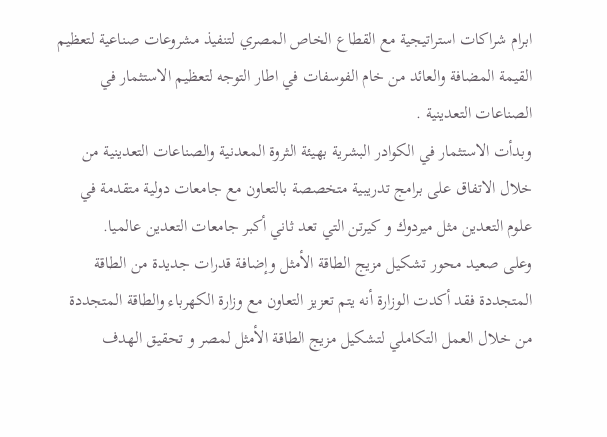ابرام شراكات استراتيجية مع القطاع الخاص المصري لتنفيذ مشروعات صناعية لتعظيم القيمة المضافة والعائد من خام الفوسفات في اطار التوجه لتعظيم الاستثمار في الصناعات التعدينية .
وبدأت الاستثمار في الكوادر البشرية بهيئة الثروة المعدنية والصناعات التعدينية من خلال الاتفاق على برامج تدريبية متخصصة بالتعاون مع جامعات دولية متقدمة في علوم التعدين مثل ميردوك و كيرتن التي تعد ثاني أكبر جامعات التعدين عالميا.
وعلى صعيد محور تشكيل مزيج الطاقة الأمثل وإضافة قدرات جديدة من الطاقة المتجددة فقد أكدت الوزارة أنه يتم تعزيز التعاون مع وزارة الكهرباء والطاقة المتجددة من خلال العمل التكاملي لتشكيل مزيج الطاقة الأمثل لمصر و تحقيق الهدف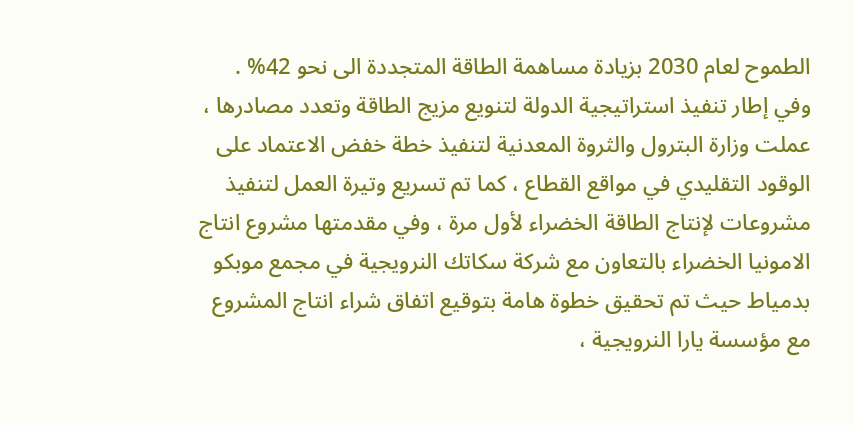الطموح لعام 2030 بزيادة مساهمة الطاقة المتجددة الى نحو 42% .
وفي إطار تنفيذ استراتيجية الدولة لتنويع مزيج الطاقة وتعدد مصادرها ، عملت وزارة البترول والثروة المعدنية لتنفيذ خطة خفض الاعتماد على الوقود التقليدي في مواقع القطاع ، كما تم تسريع وتيرة العمل لتنفيذ مشروعات لإنتاج الطاقة الخضراء لأول مرة ، وفي مقدمتها مشروع انتاج الامونيا الخضراء بالتعاون مع شركة سكاتك النرويجية في مجمع موبكو بدمياط حيث تم تحقيق خطوة هامة بتوقيع اتفاق شراء انتاج المشروع مع مؤسسة يارا النرويجية ،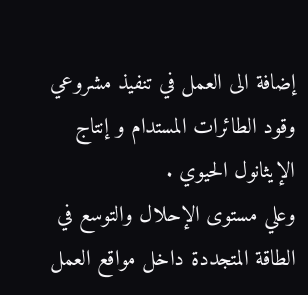إضافة الى العمل في تنفيذ مشروعي وقود الطائرات المستدام و إنتاج الإيثانول الحيوي .
وعلي مستوى الإحلال والتوسع في الطاقة المتجددة داخل مواقع العمل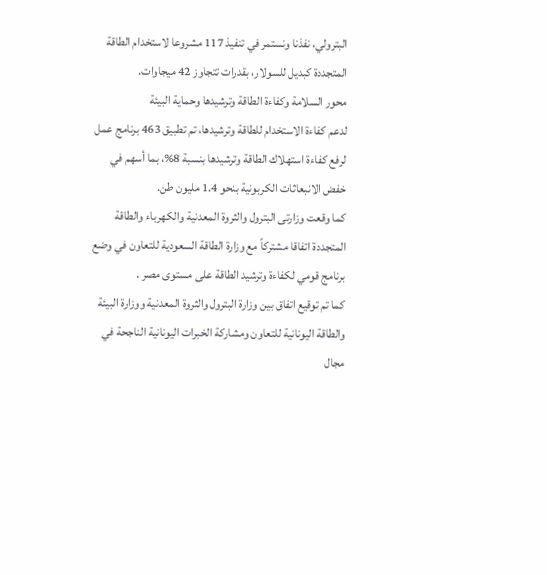البترولي، نفذنا ونستمر في تنفيذ 117 مشروعا لاستخدام الطاقة المتجددة كبديل للسولار، بقدرات تتجاوز 42 ميجاوات.
محور السلامة وكفاءة الطاقة وترشيدها وحماية البيئة
لدعم كفاءة الاستخدام للطاقة وترشيدها، تم تطبيق 463 برنامج عمل لرفع كفاءة استهلاك الطاقة وترشيدها بنسبة 8%، بما أسهم في خفض الانبعاثات الكربونية بنحو 1.4 مليون طن.
كما وقعت وزارتى البترول والثروة المعدنية والكهرباء والطاقة المتجددة اتفاقا مشتركاً مع وزارة الطاقة السعودية للتعاون في وضع برنامج قومي لكفاءة وترشيد الطاقة على مستوى مصر .
كما تم توقيع اتفاق بين وزارة البترول والثروة المعدنية ووزارة البيئة والطاقة اليونانية للتعاون ومشاركة الخبرات اليونانية الناجحة في مجال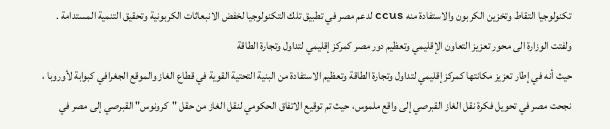تكنولوجيا التقاط وتخزين الكربون والاستفادة منه ccus لدعم مصر في تطبيق تلك التكنولوجيا لخفض الانبعاثات الكربونية وتحقيق التنمية المستدامة .
ولفتت الوزارة الى محور تعزيز التعاون الإقليمي وتعظيم دور مصر كمركز إقليمي لتداول وتجارة الطاقة
حيث أنه في إطار تعزيز مكانتها كمركز إقليمي لتداول وتجارة الطاقة وتعظيم الاستفادة من البنية التحتية القوية في قطاع الغاز والموقع الجغرافي كبوابة لأوروبا ، نجحت مصر في تحويل فكرة نقل الغاز القبرصي إلى واقع ملموس، حيث تم توقيع الاتفاق الحكومي لنقل الغاز من حقل "كرونوس" القبرصي إلى مصر في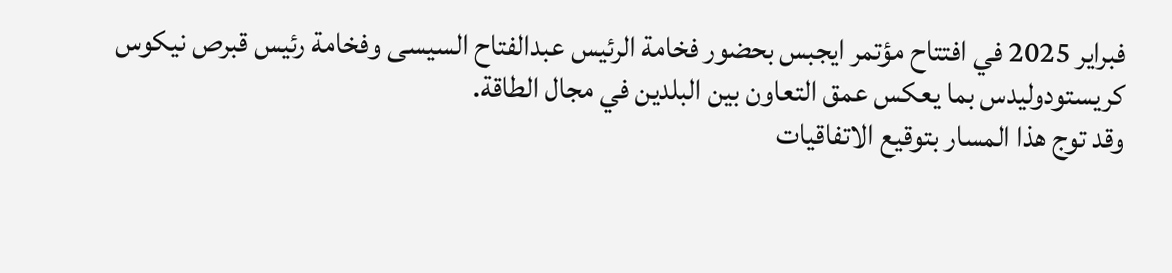فبراير 2025 في افتتاح مؤتمر ايجبس بحضور فخامة الرئيس عبدالفتاح السيسى وفخامة رئيس قبرص نيكوس كريستودوليدس بما يعكس عمق التعاون بين البلدين في مجال الطاقة.
وقد توج هذا المسار بتوقيع الاتفاقيات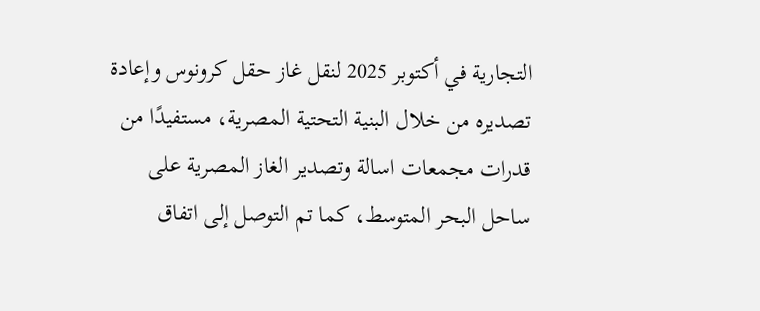التجارية في أكتوبر 2025 لنقل غاز حقل كرونوس وإعادة تصديره من خلال البنية التحتية المصرية، مستفيدًا من قدرات مجمعات اسالة وتصدير الغاز المصرية على ساحل البحر المتوسط، كما تم التوصل إلى اتفاق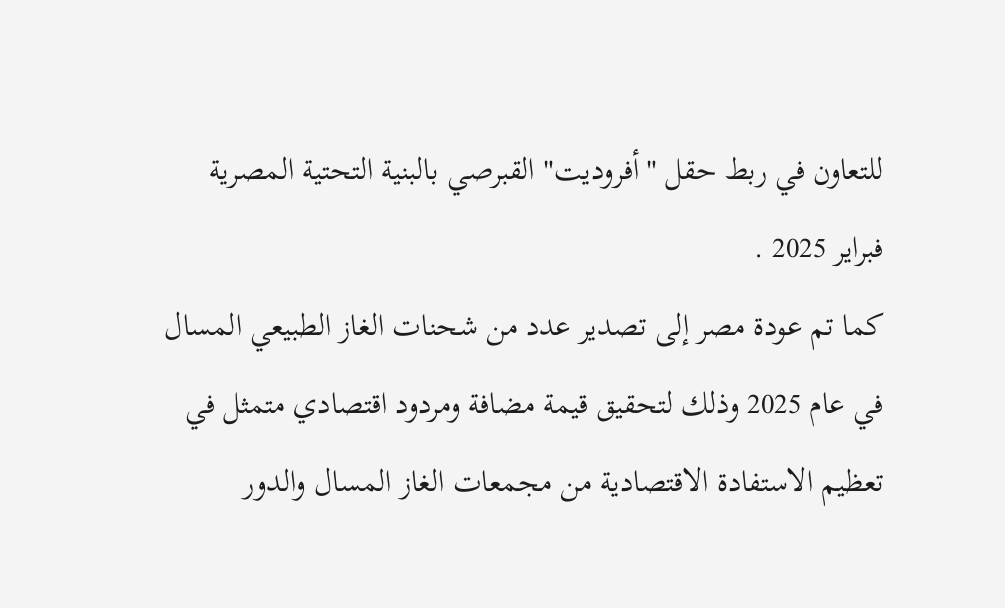للتعاون في ربط حقل "أفروديت" القبرصي بالبنية التحتية المصرية فبراير 2025 .
كما تم عودة مصر إلى تصدير عدد من شحنات الغاز الطبيعي المسال في عام 2025 وذلك لتحقيق قيمة مضافة ومردود اقتصادي متمثل في تعظيم الاستفادة الاقتصادية من مجمعات الغاز المسال والدور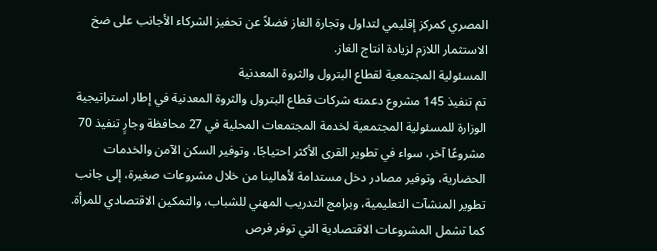المصري كمركز إقليمي لتداول وتجارة الغاز فضلاً عن تحفيز الشركاء الأجانب على ضخ الاستثمار اللازم لزيادة انتاج الغاز.
المسئولية المجتمعية لقطاع البترول والثروة المعدنية
تم تنفيذ 145 مشروع دعمته شركات قطاع البترول والثروة المعدنية في إطار استراتيجية الوزارة للمسئولية المجتمعية لخدمة المجتمعات المحلية في 27 محافظة وجارٍ تنفيذ 70 مشروعًا آخر، سواء في تطوير القرى الأكثر احتياجًا، وتوفير السكن الآمن والخدمات الحضارية، وتوفير مصادر دخل مستدامة لأهالينا من خلال مشروعات صغيرة، إلى جانب تطوير المنشآت التعليمية، وبرامج التدريب المهني للشباب، والتمكين الاقتصادي للمرأة. كما تشمل المشروعات الاقتصادية التي توفر فرص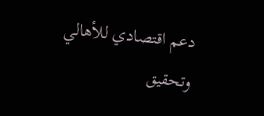دعم اقتصادي للأهالي وتحقيق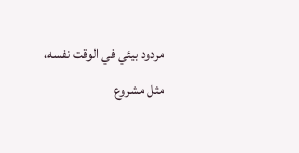مردود بيئي في الوقت نفسه، مثل مشروع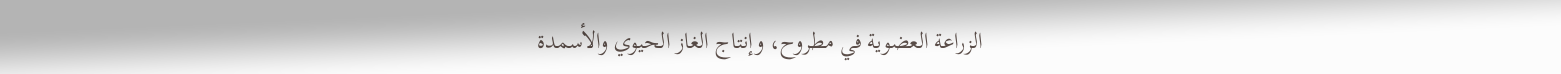الزراعة العضوية في مطروح، وإنتاج الغاز الحيوي والأسمدة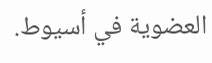العضوية في أسيوط.